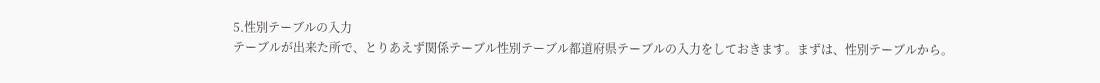5.性別テーブルの入力
テーブルが出来た所で、とりあえず関係テーブル性別テーブル都道府県テーブルの入力をしておきます。まずは、性別テーブルから。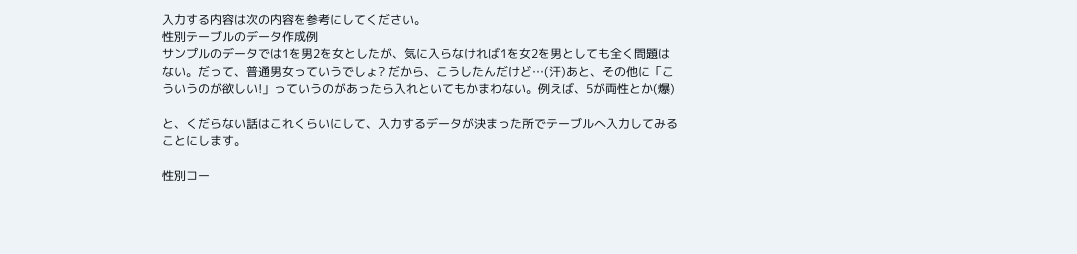入力する内容は次の内容を参考にしてください。
性別テーブルのデータ作成例
サンプルのデータでは1を男2を女としたが、気に入らなければ1を女2を男としても全く問題はない。だって、普通男女っていうでしょ? だから、こうしたんだけど…(汗)あと、その他に「こういうのが欲しい!」っていうのがあったら入れといてもかまわない。例えば、5が両性とか(爆)

と、くだらない話はこれくらいにして、入力するデータが決まった所でテーブルへ入力してみることにします。

性別コー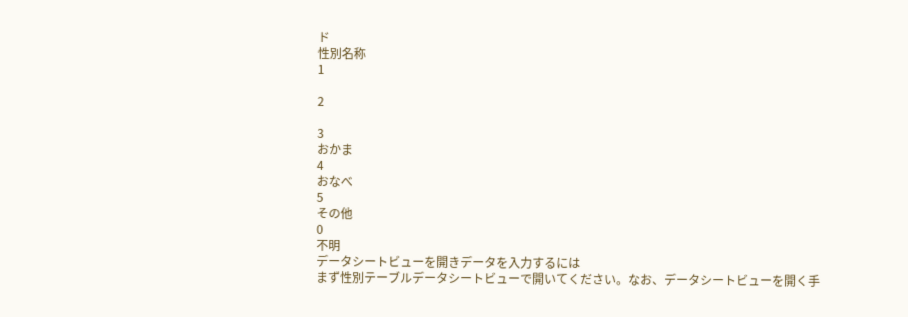ド
性別名称
1

2

3
おかま
4
おなべ
5
その他
0
不明
データシートビューを開きデータを入力するには
まず性別テーブルデータシートビューで開いてください。なお、データシートビューを開く手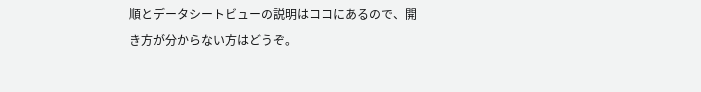順とデータシートビューの説明はココにあるので、開き方が分からない方はどうぞ。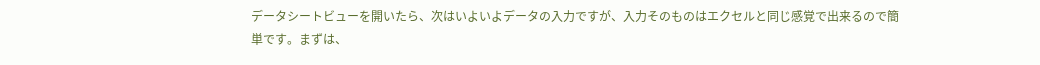データシートビューを開いたら、次はいよいよデータの入力ですが、入力そのものはエクセルと同じ感覚で出来るので簡単です。まずは、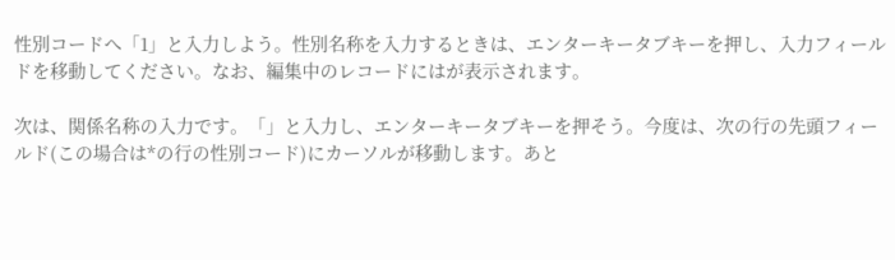性別コードへ「1」と入力しよう。性別名称を入力するときは、エンターキータブキーを押し、入力フィールドを移動してください。なお、編集中のレコードにはが表示されます。

次は、関係名称の入力です。「」と入力し、エンターキータブキーを押そう。今度は、次の行の先頭フィールド(この場合は*の行の性別コード)にカーソルが移動します。あと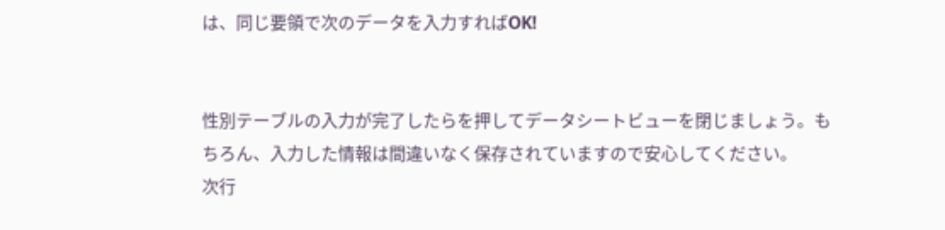は、同じ要領で次のデータを入力すればOK!


性別テーブルの入力が完了したらを押してデータシートビューを閉じましょう。もちろん、入力した情報は間違いなく保存されていますので安心してください。
次行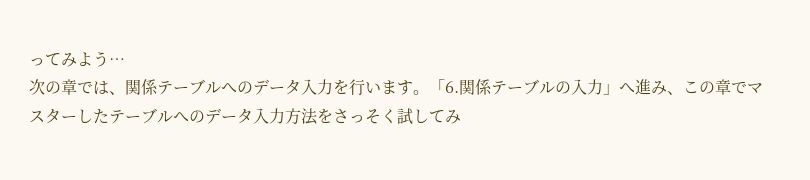ってみよう…
次の章では、関係テーブルへのデータ入力を行います。「6.関係テーブルの入力」へ進み、この章でマスターしたテーブルへのデータ入力方法をさっそく試してみ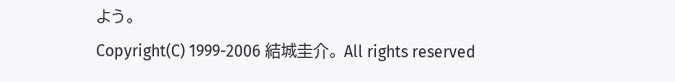よう。
Copyright(C) 1999-2006 結城圭介。 All rights reserved